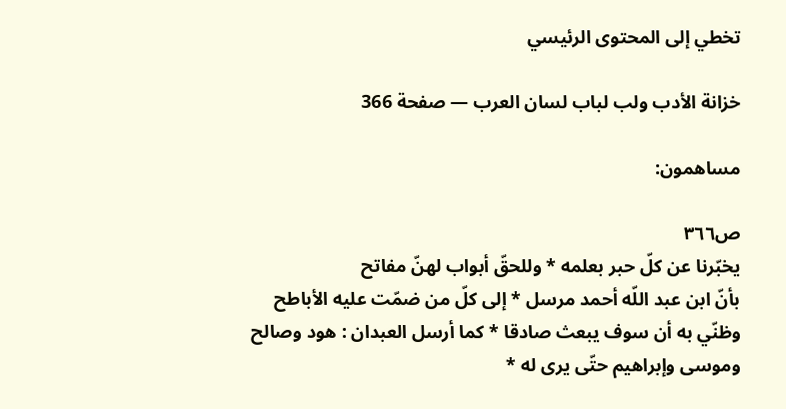تخطي إلى المحتوى الرئيسي

خزانة الأدب ولب لباب لسان العرب — صفحة 366

مساهمون:

ص٣٦٦
يخبّرنا عن كلّ حبر بعلمه * وللحقّ أبواب لهنّ مفاتح
بأنّ ابن عبد اللّه أحمد مرسل * إلى كلّ من ضمّت عليه الأباطح
وظنّي به أن سوف يبعث صادقا * كما أرسل العبدان : هود وصالح
وموسى وإبراهيم حتّى يرى له *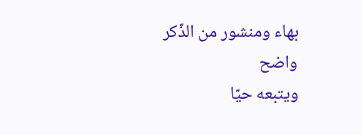بهاء ومنشور من الذّكر واضح
ويتبعه حيّا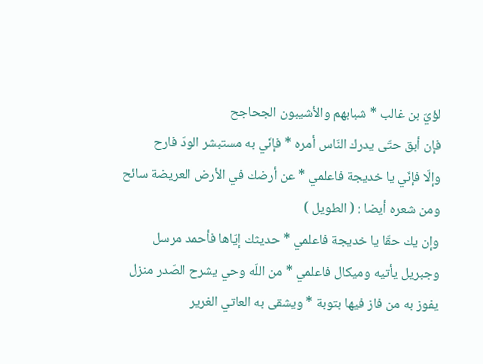لؤيّ بن غالب * شبابهم والأشيبون الجحاجح
فإن أبق حتّى يدرك النّاس أمره * فإنّي به مستبشر الودّ فارح
وإلّا فإنّي يا خديجة فاعلمي * عن أرضك في الأرض العريضة سائح
ومن شعره أيضا : ( الطويل )
وإن يك حقّا يا خديجة فاعلمي * حديثك إيّاها فأحمد مرسل
وجبريل يأتيه وميكال فاعلمي * من اللّه وحي يشرح الصّدر منزل
يفوز به من فاز فيها بتوبة * ويشقى به العاتي الغرير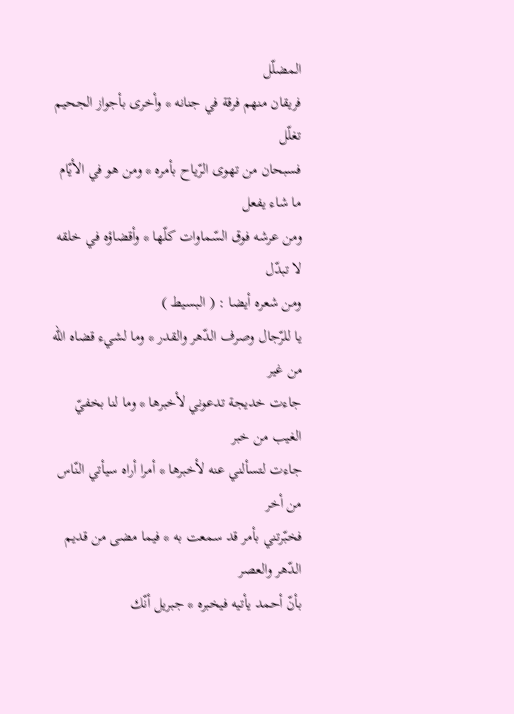المضلّل
فريقان منهم فرقة في جنانه * وأخرى بأجواز الجحيم تغلّل
فسبحان من تهوى الرّياح بأمره * ومن هو في الأيّام ما شاء يفعل
ومن عرشه فوق السّماوات كلّها * وأقضاؤه في خلقه لا تبدّل
ومن شعره أيضا : ( البسيط )
يا للرّجال وصرف الدّهر والقدر * وما لشيء قضاه اللّه من غير
جاءت خديجة تدعوني لأخبرها * وما لنا بخفيّ الغيب من خبر
جاءت لتسألني عنه لأخبرها * أمرا أراه سيأتي النّاس من أخر
فخبّرتني بأمر قد سمعت به * فيما مضى من قديم الدّهر والعصر
بأنّ أحمد يأتيه فيخبره * جبريل أنّك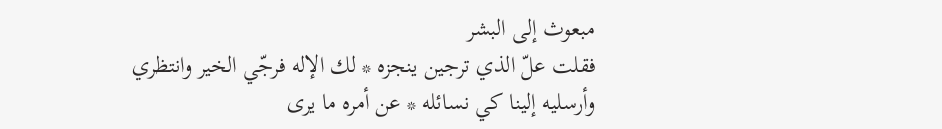مبعوث إلى البشر
فقلت علّ الذي ترجين ينجزه * لك الإله فرجّي الخير وانتظري
وأرسليه إلينا كي نسائله * عن أمره ما يرى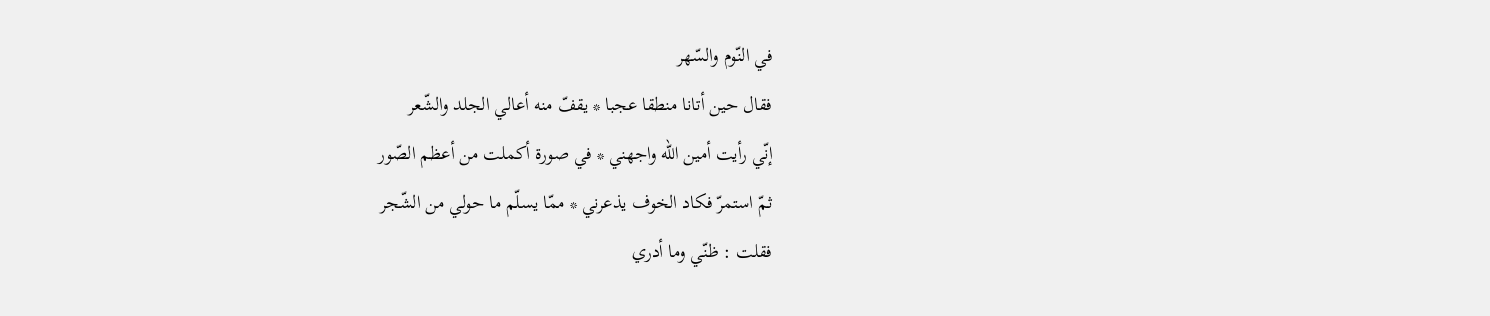في النّوم والسّهر
فقال حين أتانا منطقا عجبا * يقفّ منه أعالي الجلد والشّعر
إنّي رأيت أمين اللّه واجهني * في صورة أكملت من أعظم الصّور
ثمّ استمرّ فكاد الخوف يذعرني * ممّا يسلّم ما حولي من الشّجر
فقلت : ظنّي وما أدري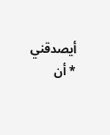أيصدقني * أن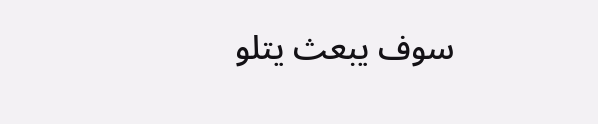سوف يبعث يتلو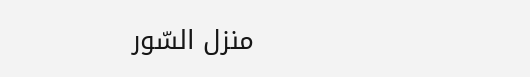منزل السّور